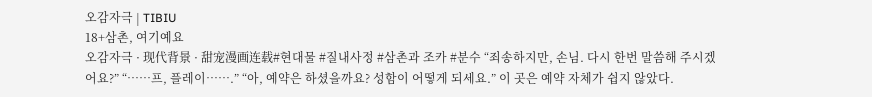오감자극 | TIBIU
18+삼촌, 여기예요
오감자극 · 现代背景 · 甜宠漫画连载#현대물 #질내사정 #삼촌과 조카 #분수 “죄송하지만, 손님. 다시 한번 말씀해 주시겠어요?” “……프, 플레이…….” “아, 예약은 하셨을까요? 성함이 어떻게 되세요.” 이 곳은 예약 자체가 쉽지 않았다.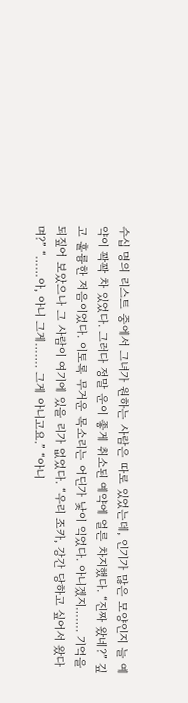수십 명의 리스트 중에서 그녀가 원하는 사람은 따로 있었는데, 인기가 많은 모양인지 늘 예약이 꽉꽉 차 있었다. 그러다 정말 운이 좋게 취소된 예약에 얼른 차지했다. “진짜 왔네?” 깊고 훌륭한 저음이었다. 이토록 무거운 목소리는 어딘가 낯이 익었다. 아니겠지……. 기억을 되짚어 보았으나 그 사람이 여기에 있을 리가 없었다. “우리 조카, 강간 당하고 싶어서 왔다며?” “……아, 아니 그게……. 그게 아니고요.” “아니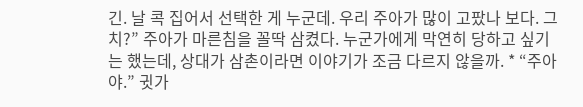긴. 날 콕 집어서 선택한 게 누군데. 우리 주아가 많이 고팠나 보다. 그치?” 주아가 마른침을 꼴딱 삼켰다. 누군가에게 막연히 당하고 싶기는 했는데, 상대가 삼촌이라면 이야기가 조금 다르지 않을까. * “주아야.” 귓가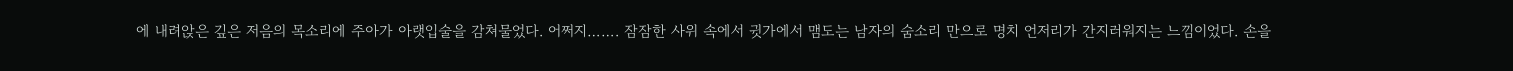에 내려앉은 깊은 저음의 목소리에 주아가 아랫입술을 감쳐물었다. 어쩌지……. 잠잠한 사위 속에서 귓가에서 맴도는 남자의 숨소리 만으로 명치 언저리가 간지러워지는 느낌이었다. 손을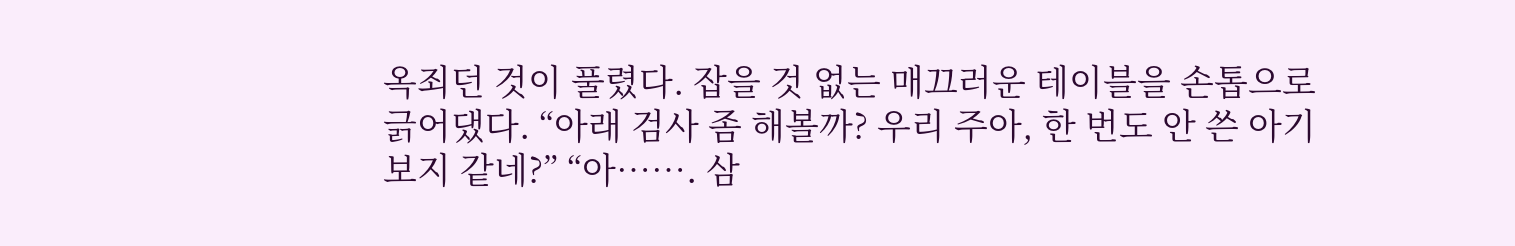옥죄던 것이 풀렸다. 잡을 것 없는 매끄러운 테이블을 손톱으로 긁어댔다. “아래 검사 좀 해볼까? 우리 주아, 한 번도 안 쓴 아기 보지 같네?” “아……. 삼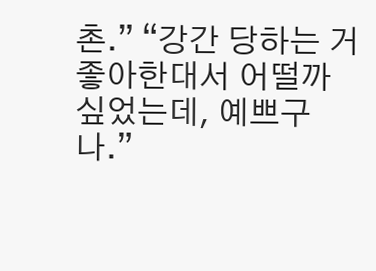촌.” “강간 당하는 거 좋아한대서 어떨까 싶었는데, 예쁘구나.”